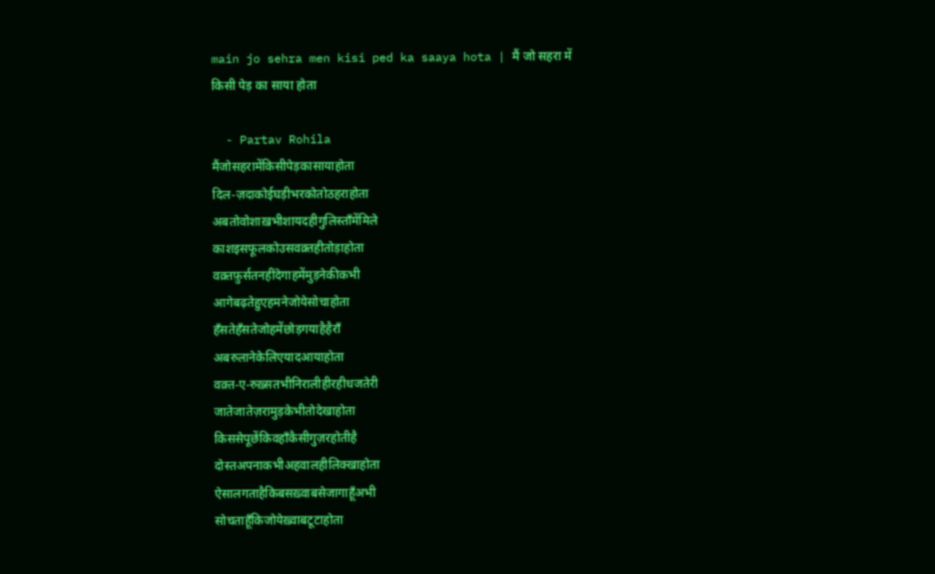main jo sehra men kisi ped ka saaya hota | मैं जो सहरा में किसी पेड़ का साया होता

  - Partav Rohila
मैंजोसहरामेंकिसीपेड़कासायाहोता
दिल-ज़दाकोईघड़ीभरकोतोठहराहोता
अबतोवोशाख़भीशायदहीगुलिस्ताँमेंमिले
काशइसफूलकोउसवक़्तहीतोड़ाहोता
वक़्तफ़ुर्सतनहींदेगाहमेंमुड़नेकीकभी
आगेबढ़तेहुएहमनेजोयेसोचाहोता
हँसतेहँसतेजोहमेंछोड़गयाहैहैराँ
अबरुलानेकेलिएयादआयाहोता
वक़्त-ए-रुख़्सतभीनिरालीहीरहीधजतेरी
जातेजातेज़रामुड़केभीतोदेखाहोता
किससेपूछेंकिवहाँकैसीगुज़रहोतीहै
दोस्तअपनाकभीअहवालहीलिक्खाहोता
ऐसालगताहैकिबसख़्वाबसेजागाहूँअभी
सोचताहूँकिजोयेख़्वाबटूटाहोता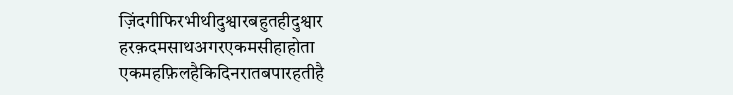ज़िंदगीफिरभीथीदुश्वारबहुतहीदुश्वार
हरक़दमसाथअगरएकमसीहाहोता
एकमहफ़िलहैकिदिनरातबपारहतीहै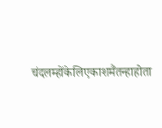चंदलम्होंकेलिएकाशमैंतन्हाहोता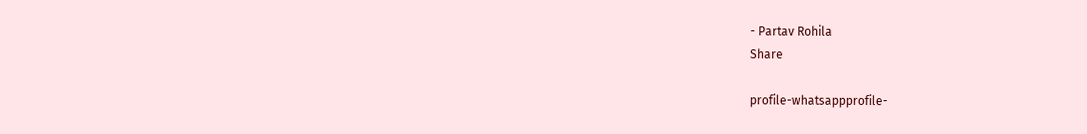- Partav Rohila
Share

profile-whatsappprofile-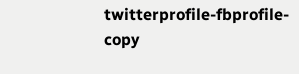twitterprofile-fbprofile-copy